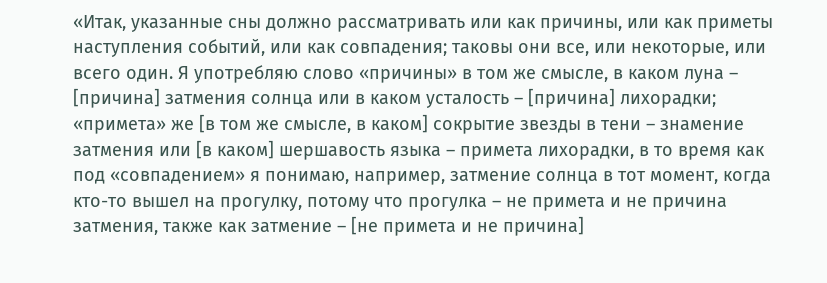«Итак, указанные сны должно рассматривать или как причины, или как приметы наступления событий, или как совпадения; таковы они все, или некоторые, или всего один. Я употребляю слово «причины» в том же смысле, в каком луна – [причина] затмения солнца или в каком усталость – [причина] лихорадки; «примета» же [в том же смысле, в каком] сокрытие звезды в тени – знамение затмения или [в каком] шершавость языка – примета лихорадки, в то время как под «совпадением» я понимаю, например, затмение солнца в тот момент, когда кто-то вышел на прогулку, потому что прогулка – не примета и не причина затмения, также как затмение – [не примета и не причина]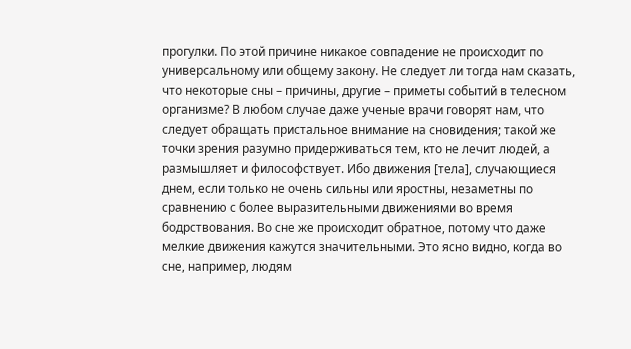прогулки. По этой причине никакое совпадение не происходит по универсальному или общему закону. Не следует ли тогда нам сказать, что некоторые сны – причины, другие – приметы событий в телесном организме? В любом случае даже ученые врачи говорят нам, что следует обращать пристальное внимание на сновидения; такой же точки зрения разумно придерживаться тем, кто не лечит людей, а размышляет и философствует. Ибо движения [тела], случающиеся днем, если только не очень сильны или яростны, незаметны по сравнению с более выразительными движениями во время бодрствования. Во сне же происходит обратное, потому что даже мелкие движения кажутся значительными. Это ясно видно, когда во сне, например, людям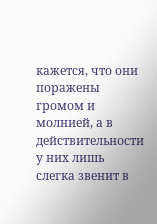кажется, что они поражены громом и молнией, а в действительности у них лишь слегка звенит в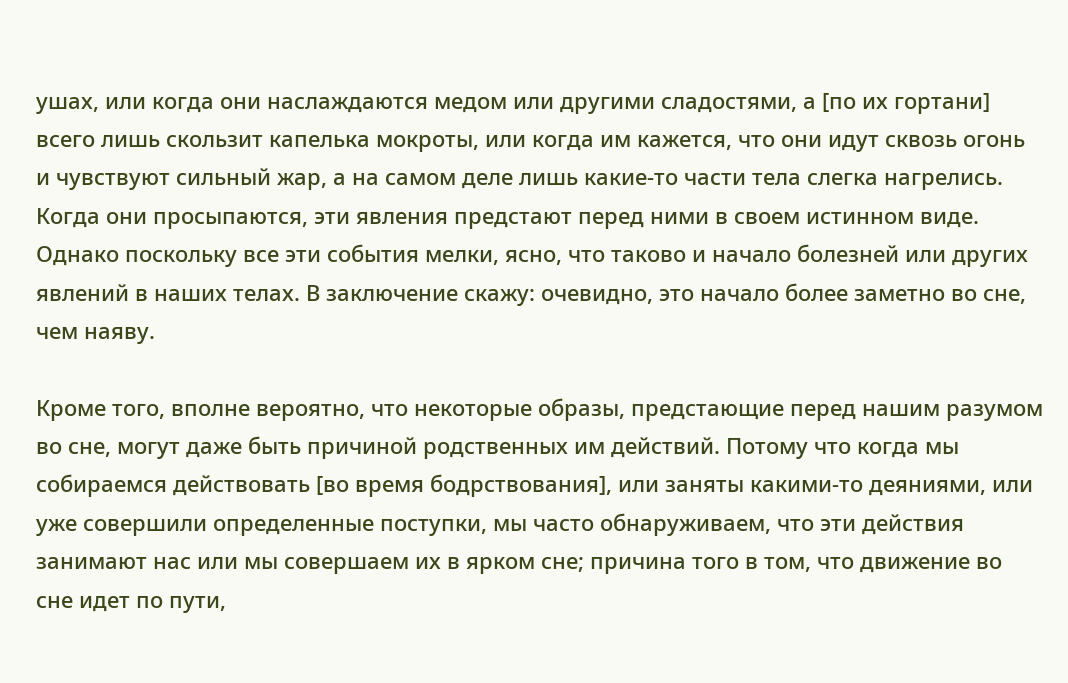ушах, или когда они наслаждаются медом или другими сладостями, а [по их гортани] всего лишь скользит капелька мокроты, или когда им кажется, что они идут сквозь огонь и чувствуют сильный жар, а на самом деле лишь какие-то части тела слегка нагрелись. Когда они просыпаются, эти явления предстают перед ними в своем истинном виде. Однако поскольку все эти события мелки, ясно, что таково и начало болезней или других явлений в наших телах. В заключение скажу: очевидно, это начало более заметно во сне, чем наяву.

Кроме того, вполне вероятно, что некоторые образы, предстающие перед нашим разумом во сне, могут даже быть причиной родственных им действий. Потому что когда мы собираемся действовать [во время бодрствования], или заняты какими-то деяниями, или уже совершили определенные поступки, мы часто обнаруживаем, что эти действия занимают нас или мы совершаем их в ярком сне; причина того в том, что движение во сне идет по пути,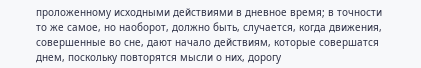проложенному исходными действиями в дневное время; в точности то же самое, но наоборот, должно быть, случается, когда движения, совершенные во сне, дают начало действиям, которые совершатся днем, поскольку повторятся мысли о них, дорогу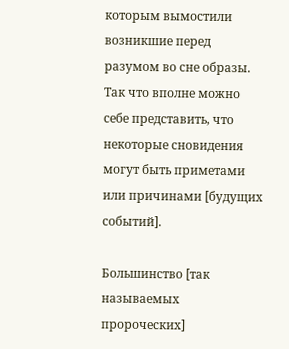которым вымостили возникшие перед разумом во сне образы. Так что вполне можно себе представить, что некоторые сновидения могут быть приметами или причинами [будущих событий].

Большинство [так называемых пророческих]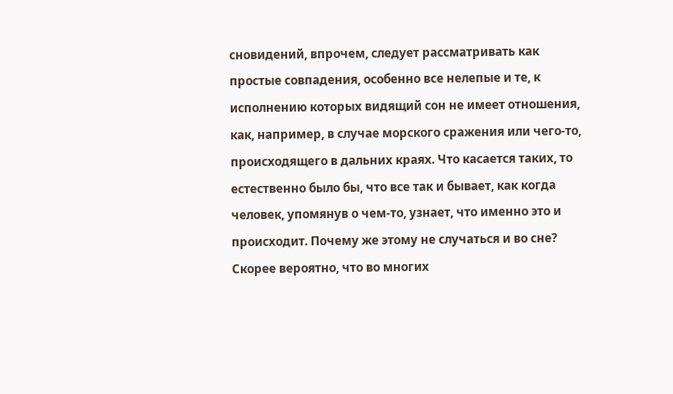сновидений, впрочем, следует рассматривать как простые совпадения, особенно все нелепые и те, к исполнению которых видящий сон не имеет отношения, как, например, в случае морского сражения или чего-то, происходящего в дальних краях. Что касается таких, то естественно было бы, что все так и бывает, как когда человек, упомянув о чем-то, узнает, что именно это и происходит. Почему же этому не случаться и во сне? Скорее вероятно, что во многих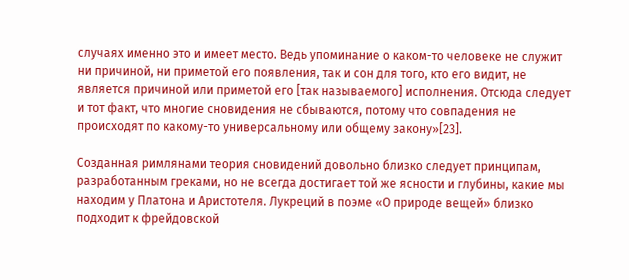случаях именно это и имеет место. Ведь упоминание о каком-то человеке не служит ни причиной, ни приметой его появления, так и сон для того, кто его видит, не является причиной или приметой его [так называемого] исполнения. Отсюда следует и тот факт, что многие сновидения не сбываются, потому что совпадения не происходят по какому-то универсальному или общему закону»[23].

Созданная римлянами теория сновидений довольно близко следует принципам, разработанным греками, но не всегда достигает той же ясности и глубины, какие мы находим у Платона и Аристотеля. Лукреций в поэме «О природе вещей» близко подходит к фрейдовской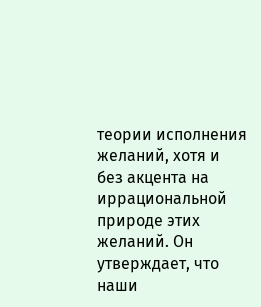теории исполнения желаний, хотя и без акцента на иррациональной природе этих желаний. Он утверждает, что наши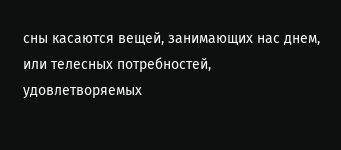сны касаются вещей, занимающих нас днем, или телесных потребностей, удовлетворяемых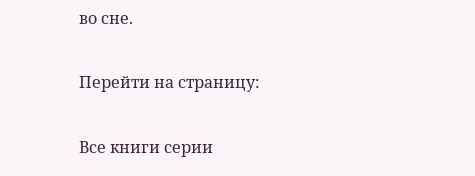во сне.

Перейти на страницу:

Все книги серии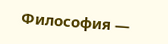Философия —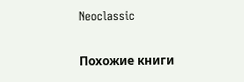Neoclassic

Похожие книги